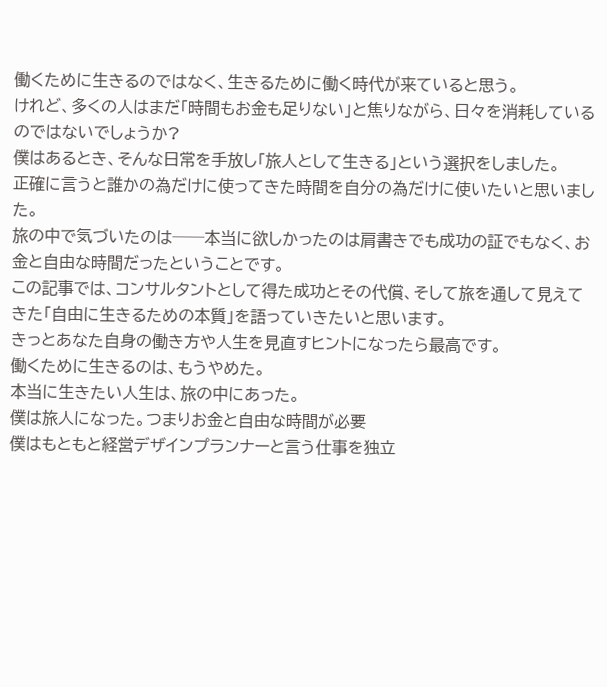働くために生きるのではなく、生きるために働く時代が来ていると思う。
けれど、多くの人はまだ「時間もお金も足りない」と焦りながら、日々を消耗しているのではないでしょうか?
僕はあるとき、そんな日常を手放し「旅人として生きる」という選択をしました。
正確に言うと誰かの為だけに使ってきた時間を自分の為だけに使いたいと思いました。
旅の中で気づいたのは──本当に欲しかったのは肩書きでも成功の証でもなく、お金と自由な時間だったということです。
この記事では、コンサルタントとして得た成功とその代償、そして旅を通して見えてきた「自由に生きるための本質」を語っていきたいと思います。
きっとあなた自身の働き方や人生を見直すヒントになったら最高です。
働くために生きるのは、もうやめた。
本当に生きたい人生は、旅の中にあった。
僕は旅人になった。つまりお金と自由な時間が必要
僕はもともと経営デザインプランナーと言う仕事を独立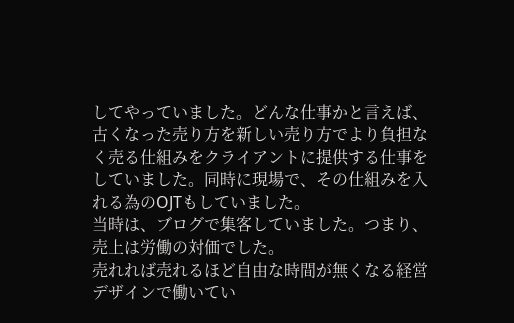してやっていました。どんな仕事かと言えば、古くなった売り方を新しい売り方でより負担なく売る仕組みをクライアントに提供する仕事をしていました。同時に現場で、その仕組みを入れる為のOJTもしていました。
当時は、ブログで集客していました。つまり、売上は労働の対価でした。
売れれば売れるほど自由な時間が無くなる経営デザインで働いてい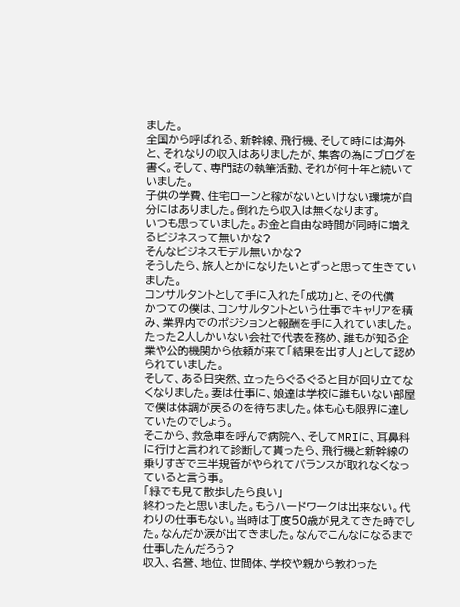ました。
全国から呼ばれる、新幹線、飛行機、そして時には海外と、それなりの収入はありましたが、集客の為にブログを書く。そして、専門誌の執筆活動、それが何十年と続いていました。
子供の学費、住宅ローンと稼がないといけない環境が自分にはありました。倒れたら収入は無くなります。
いつも思っていました。お金と自由な時間が同時に増えるビジネスって無いかな?
そんなビジネスモデル無いかな?
そうしたら、旅人とかになりたいとずっと思って生きていました。
コンサルタントとして手に入れた「成功」と、その代償
かつての僕は、コンサルタントという仕事でキャリアを積み、業界内でのポジションと報酬を手に入れていました。たった2人しかいない会社で代表を務め、誰もが知る企業や公的機関から依頼が来て「結果を出す人」として認められていました。
そして、ある日突然、立ったらぐるぐると目が回り立てなくなりました。妻は仕事に、娘達は学校に誰もいない部屋で僕は体調が戻るのを待ちました。体も心も限界に達していたのでしょう。
そこから、救急車を呼んで病院へ、そしてMRIに、耳鼻科に行けと言われて診断して貰ったら、飛行機と新幹線の乗りすぎで三半規管がやられてバランスが取れなくなっていると言う事。
「緑でも見て散歩したら良い」
終わったと思いました。もうハードワークは出来ない。代わりの仕事もない。当時は丁度50歳が見えてきた時でした。なんだか涙が出てきました。なんでこんなになるまで仕事したんだろう?
収入、名誉、地位、世間体、学校や親から教わった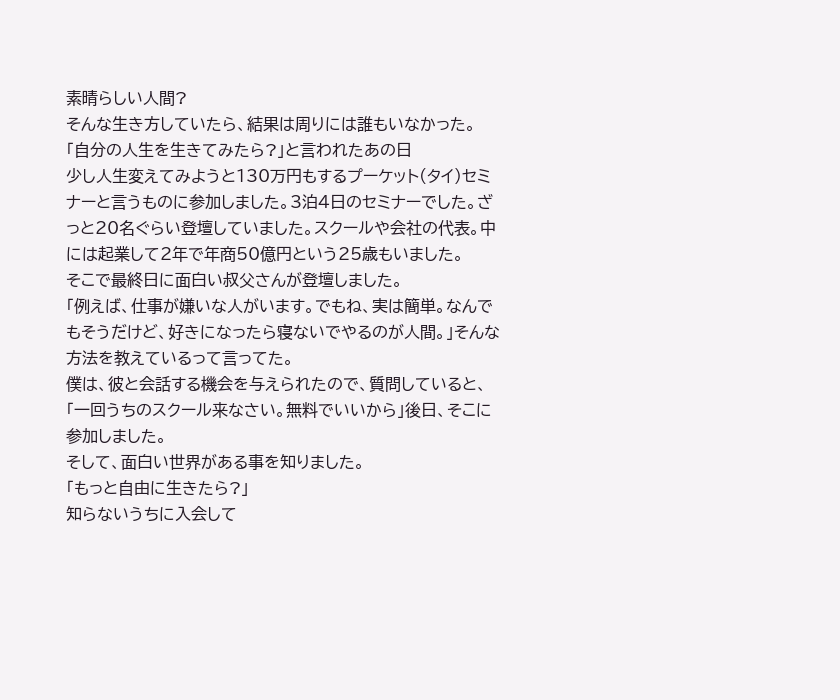素晴らしい人間?
そんな生き方していたら、結果は周りには誰もいなかった。
「自分の人生を生きてみたら?」と言われたあの日
少し人生変えてみようと130万円もするプーケット(タイ)セミナーと言うものに参加しました。3泊4日のセミナーでした。ざっと20名ぐらい登壇していました。スクールや会社の代表。中には起業して2年で年商50億円という25歳もいました。
そこで最終日に面白い叔父さんが登壇しました。
「例えば、仕事が嫌いな人がいます。でもね、実は簡単。なんでもそうだけど、好きになったら寝ないでやるのが人間。」そんな方法を教えているって言ってた。
僕は、彼と会話する機会を与えられたので、質問していると、「一回うちのスクール来なさい。無料でいいから」後日、そこに参加しました。
そして、面白い世界がある事を知りました。
「もっと自由に生きたら?」
知らないうちに入会して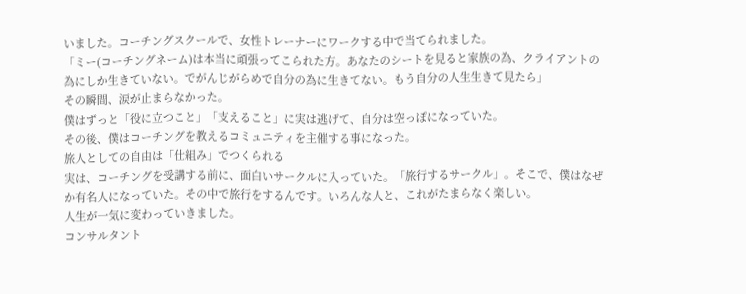いました。コーチングスクールで、女性トレーナーにワークする中で当てられました。
「ミー(コーチングネーム)は本当に頑張ってこられた方。あなたのシートを見ると家族の為、クライアントの為にしか生きていない。でがんじがらめで自分の為に生きてない。もう自分の人生生きて見たら」
その瞬間、涙が止まらなかった。
僕はずっと「役に立つこと」「支えること」に実は逃げて、自分は空っぽになっていた。
その後、僕はコーチングを教えるコミュニティを主催する事になった。
旅人としての自由は「仕組み」でつくられる
実は、コーチングを受講する前に、面白いサークルに入っていた。「旅行するサークル」。そこで、僕はなぜか有名人になっていた。その中で旅行をするんです。いろんな人と、これがたまらなく楽しい。
人生が一気に変わっていきました。
コンサルタント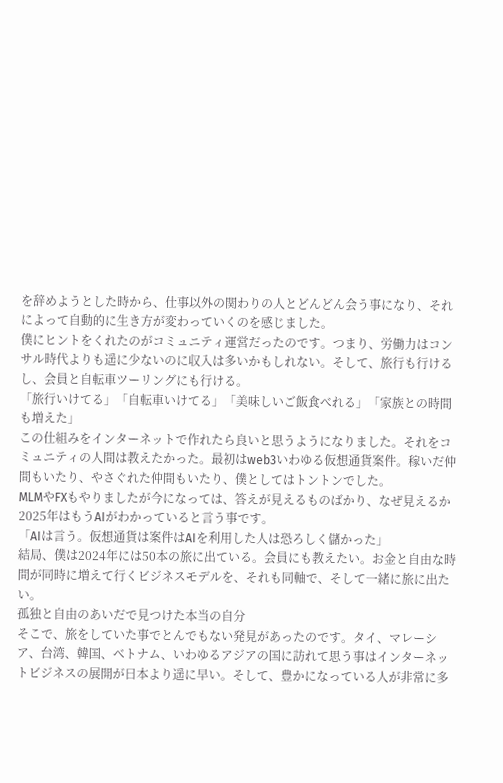を辞めようとした時から、仕事以外の関わりの人とどんどん会う事になり、それによって自動的に生き方が変わっていくのを感じました。
僕にヒントをくれたのがコミュニティ運営だったのです。つまり、労働力はコンサル時代よりも遥に少ないのに収入は多いかもしれない。そして、旅行も行けるし、会員と自転車ツーリングにも行ける。
「旅行いけてる」「自転車いけてる」「美味しいご飯食べれる」「家族との時間も増えた」
この仕組みをインターネットで作れたら良いと思うようになりました。それをコミュニティの人間は教えたかった。最初はweb3いわゆる仮想通貨案件。稼いだ仲間もいたり、やさぐれた仲間もいたり、僕としてはトントンでした。
MLMやFXもやりましたが今になっては、答えが見えるものばかり、なぜ見えるか2025年はもうAIがわかっていると言う事です。
「AIは言う。仮想通貨は案件はAIを利用した人は恐ろしく儲かった」
結局、僕は2024年には50本の旅に出ている。会員にも教えたい。お金と自由な時間が同時に増えて行くビジネスモデルを、それも同軸で、そして一緒に旅に出たい。
孤独と自由のあいだで見つけた本当の自分
そこで、旅をしていた事でとんでもない発見があったのです。タイ、マレーシア、台湾、韓国、ベトナム、いわゆるアジアの国に訪れて思う事はインターネットビジネスの展開が日本より遥に早い。そして、豊かになっている人が非常に多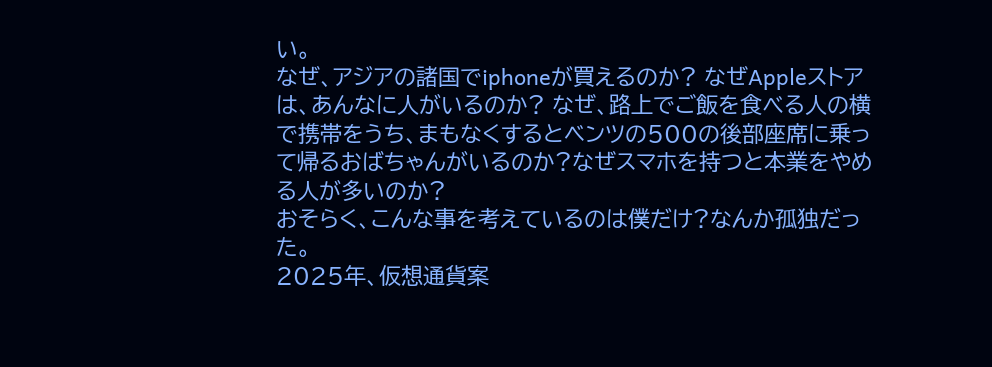い。
なぜ、アジアの諸国でiphoneが買えるのか? なぜAppleストアは、あんなに人がいるのか? なぜ、路上でご飯を食べる人の横で携帯をうち、まもなくするとベンツの500の後部座席に乗って帰るおばちゃんがいるのか?なぜスマホを持つと本業をやめる人が多いのか?
おそらく、こんな事を考えているのは僕だけ?なんか孤独だった。
2025年、仮想通貨案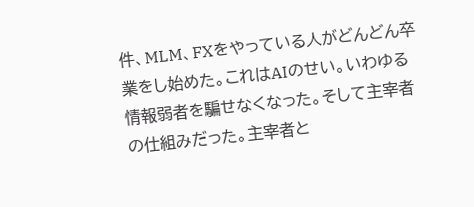件、MLM、FXをやっている人がどんどん卒業をし始めた。これはAIのせい。いわゆる情報弱者を騙せなくなった。そして主宰者の仕組みだった。主宰者と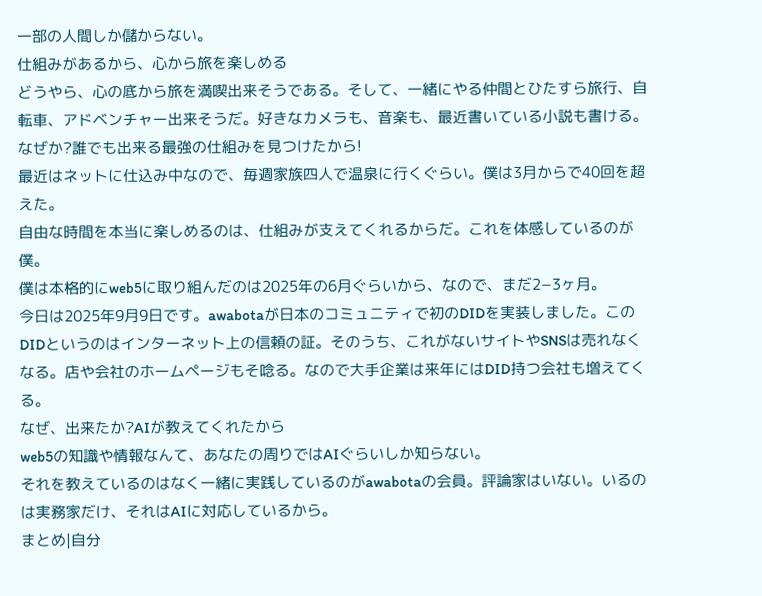一部の人間しか儲からない。
仕組みがあるから、心から旅を楽しめる
どうやら、心の底から旅を満喫出来そうである。そして、一緒にやる仲間とひたすら旅行、自転車、アドベンチャー出来そうだ。好きなカメラも、音楽も、最近書いている小説も書ける。なぜか?誰でも出来る最強の仕組みを見つけたから!
最近はネットに仕込み中なので、毎週家族四人で温泉に行くぐらい。僕は3月からで40回を超えた。
自由な時間を本当に楽しめるのは、仕組みが支えてくれるからだ。これを体感しているのが僕。
僕は本格的にweb5に取り組んだのは2025年の6月ぐらいから、なので、まだ2−3ヶ月。
今日は2025年9月9日です。awabotaが日本のコミュニティで初のDIDを実装しました。このDIDというのはインターネット上の信頼の証。そのうち、これがないサイトやSNSは売れなくなる。店や会社のホームページもそ唸る。なので大手企業は来年にはDID持つ会社も増えてくる。
なぜ、出来たか?AIが教えてくれたから
web5の知識や情報なんて、あなたの周りではAIぐらいしか知らない。
それを教えているのはなく一緒に実践しているのがawabotaの会員。評論家はいない。いるのは実務家だけ、それはAIに対応しているから。
まとめ|自分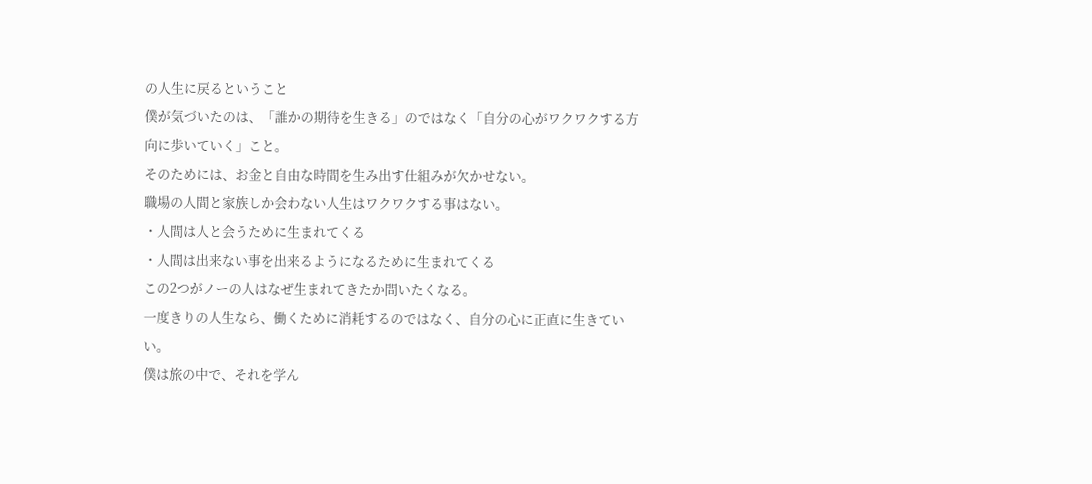の人生に戻るということ
僕が気づいたのは、「誰かの期待を生きる」のではなく「自分の心がワクワクする方向に歩いていく」こと。
そのためには、お金と自由な時間を生み出す仕組みが欠かせない。
職場の人間と家族しか会わない人生はワクワクする事はない。
・人間は人と会うために生まれてくる
・人間は出来ない事を出来るようになるために生まれてくる
この2つがノーの人はなぜ生まれてきたか問いたくなる。
一度きりの人生なら、働くために消耗するのではなく、自分の心に正直に生きていい。
僕は旅の中で、それを学ん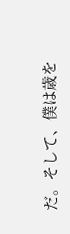だ。そして、僕は歳を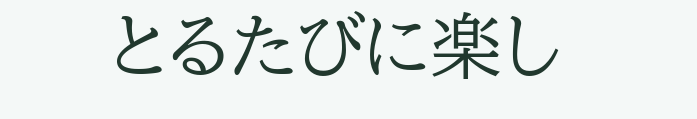とるたびに楽し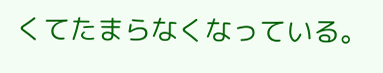くてたまらなくなっている。